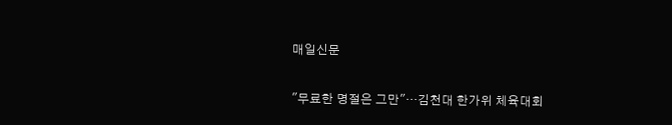매일신문

"무료한 명절은 그만"…김천대 한가위 체육대회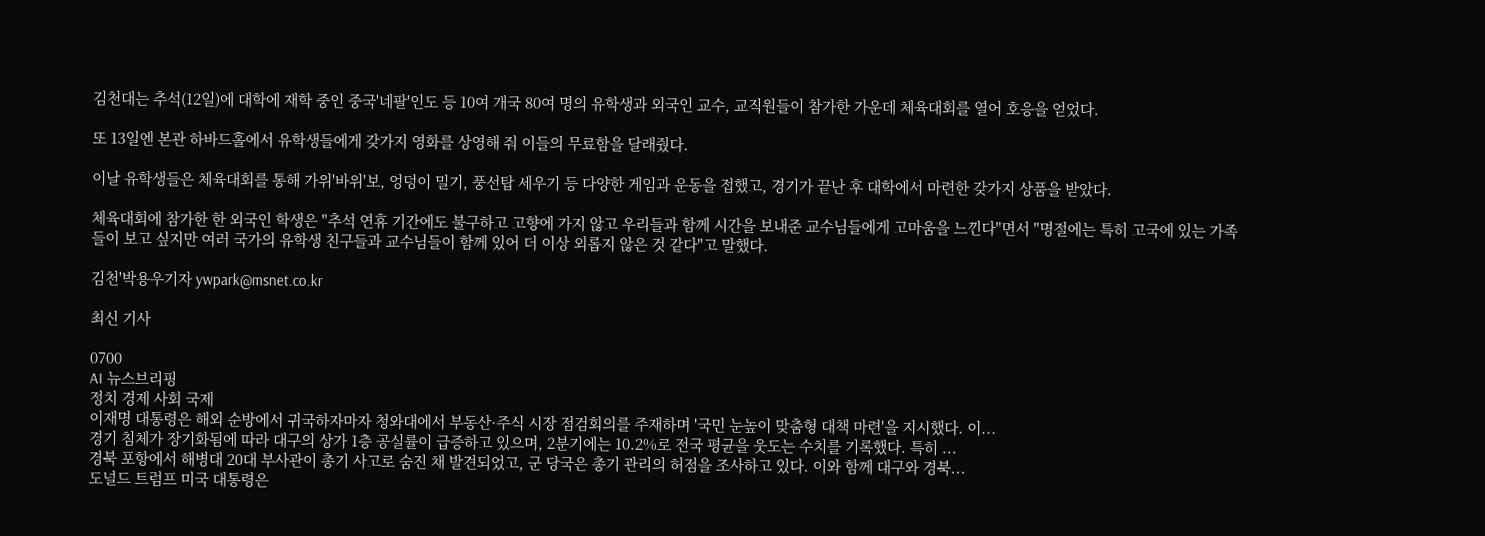김천대는 추석(12일)에 대학에 재학 중인 중국'네팔'인도 등 10여 개국 80여 명의 유학생과 외국인 교수, 교직원들이 참가한 가운데 체육대회를 열어 호응을 얻었다.

또 13일엔 본관 하바드홀에서 유학생들에게 갖가지 영화를 상영해 줘 이들의 무료함을 달래줬다.

이날 유학생들은 체육대회를 통해 가위'바위'보, 엉덩이 밀기, 풍선탑 세우기 등 다양한 게임과 운동을 접했고, 경기가 끝난 후 대학에서 마련한 갖가지 상품을 받았다.

체육대회에 참가한 한 외국인 학생은 "추석 연휴 기간에도 불구하고 고향에 가지 않고 우리들과 함께 시간을 보내준 교수님들에게 고마움을 느낀다"면서 "명절에는 특히 고국에 있는 가족들이 보고 싶지만 여러 국가의 유학생 친구들과 교수님들이 함께 있어 더 이상 외롭지 않은 것 같다"고 말했다.

김천'박용우기자 ywpark@msnet.co.kr

최신 기사

0700
AI 뉴스브리핑
정치 경제 사회 국제
이재명 대통령은 해외 순방에서 귀국하자마자 청와대에서 부동산·주식 시장 점검회의를 주재하며 '국민 눈높이 맞춤형 대책 마련'을 지시했다. 이...
경기 침체가 장기화됨에 따라 대구의 상가 1층 공실률이 급증하고 있으며, 2분기에는 10.2%로 전국 평균을 웃도는 수치를 기록했다. 특히 ...
경북 포항에서 해병대 20대 부사관이 총기 사고로 숨진 채 발견되었고, 군 당국은 총기 관리의 허점을 조사하고 있다. 이와 함께 대구와 경북...
도널드 트럼프 미국 대통령은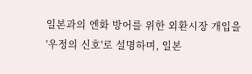일본과의 엔화 방어를 위한 외환시장 개입을 '우정의 신호'로 설명하며, 일본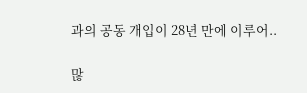과의 공동 개입이 28년 만에 이루어..

많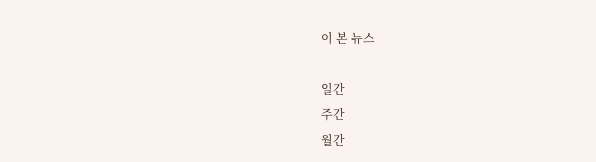이 본 뉴스

일간
주간
월간